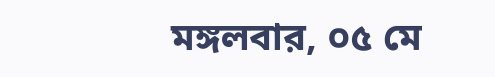মঙ্গলবার, ০৫ মে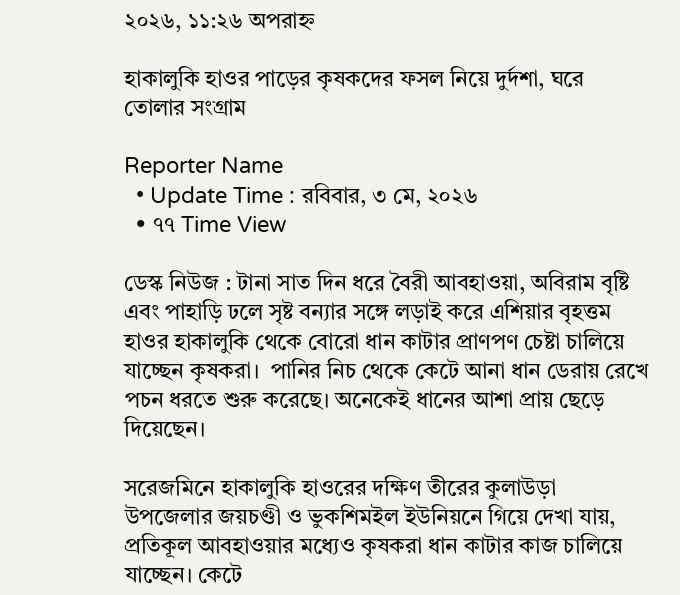২০২৬, ১১:২৬ অপরাহ্ন

হাকালুকি হাওর পাড়ের কৃষকদের ফসল নিয়ে দুর্দশা, ঘরে তোলার সংগ্রাম

Reporter Name
  • Update Time : রবিবার, ৩ মে, ২০২৬
  • ৭৭ Time View

ডেস্ক নিউজ : টানা সাত দিন ধরে বৈরী আবহাওয়া, অবিরাম বৃষ্টি এবং পাহাড়ি ঢলে সৃষ্ট বন্যার সঙ্গে লড়াই করে এশিয়ার বৃহত্তম হাওর হাকালুকি থেকে বোরো ধান কাটার প্রাণপণ চেষ্টা চালিয়ে যাচ্ছেন কৃষকরা।  পানির নিচ থেকে কেটে আনা ধান ডেরায় রেখে পচন ধরতে শুরু করেছে। অনেকেই ধানের আশা প্রায় ছেড়ে দিয়েছেন।

সরেজমিনে হাকালুকি হাওরের দক্ষিণ তীরের কুলাউড়া উপজেলার জয়চণ্ডী ও ভুকশিমইল ইউনিয়নে গিয়ে দেখা যায়, প্রতিকূল আবহাওয়ার মধ্যেও কৃষকরা ধান কাটার কাজ চালিয়ে যাচ্ছেন। কেটে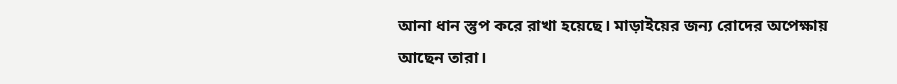আনা ধান স্তুপ করে রাখা হয়েছে। মাড়াইয়ের জন্য রোদের অপেক্ষায় আছেন তারা।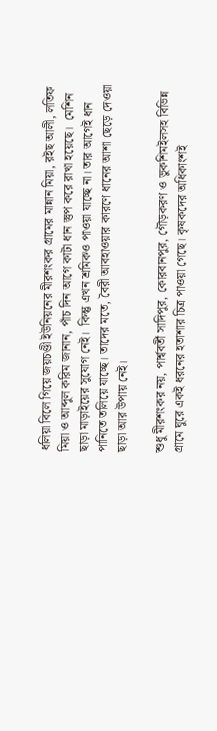ধলিয়া বিলে গিয়ে জয়চণ্ডী ইউনিয়নের মীরশংকর গ্রামের মান্নান মিয়া, রইছ আলী, লতিফ মিয়া ও আব্দুল করিম জানান, পাঁচ দিন আগে কাটা ধান স্তুপ করে রাখা হয়েছে।  মেশিন ছাড়া মাড়াইয়ের সুযোগ নেই।  কিন্তু এখন শ্রমিকও পাওয়া যাচ্ছে না। তার আগেই ধান পানিতে তলিয়ে যাচ্ছে। তাদের মতে, বৈরী আবহাওয়ার কারণে ধানের আশা ছেড়ে দেওয়া ছাড়া আর উপায় নেই।

শুধু মীরশংকর নয়, পার্শ্ববর্তী সাদিপুর, কোরবানপুর, গৌড়করণ ও ভুকশিমইলসহ বিভিন্ন গ্রামে ঘুরে একই ধরনের হতাশার চিত্র পাওয়া গেছে। কৃষকদের অধিকাংশই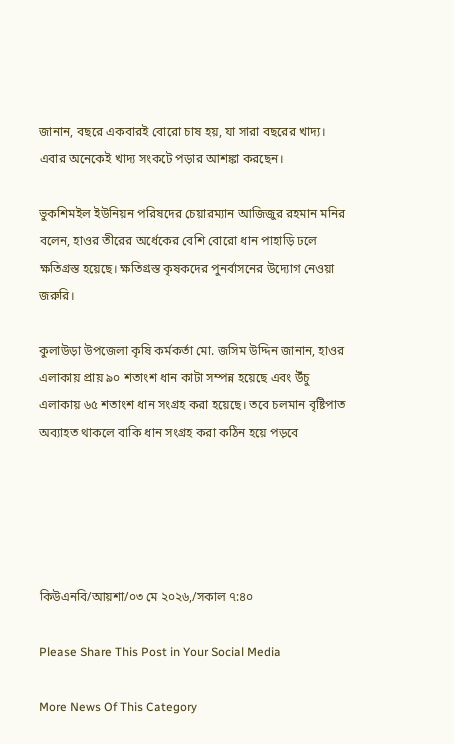জানান, বছরে একবারই বোরো চাষ হয়, যা সারা বছরের খাদ্য।  এবার অনেকেই খাদ্য সংকটে পড়ার আশঙ্কা করছেন।

ভুকশিমইল ইউনিয়ন পরিষদের চেয়ারম্যান আজিজুর রহমান মনির বলেন, হাওর তীরের অর্ধেকের বেশি বোরো ধান পাহাড়ি ঢলে ক্ষতিগ্রস্ত হয়েছে। ক্ষতিগ্রস্ত কৃষকদের পুনর্বাসনের উদ্যোগ নেওয়া জরুরি।

কুলাউড়া উপজেলা কৃষি কর্মকর্তা মো. জসিম উদ্দিন জানান, হাওর এলাকায় প্রায় ৯০ শতাংশ ধান কাটা সম্পন্ন হয়েছে এবং উঁচু এলাকায় ৬৫ শতাংশ ধান সংগ্রহ করা হয়েছে। তবে চলমান বৃষ্টিপাত অব্যাহত থাকলে বাকি ধান সংগ্রহ করা কঠিন হয়ে পড়বে





কিউএনবি/আয়শা/০৩ মে ২০২৬,/সকাল ৭:৪০

Please Share This Post in Your Social Media

More News Of This Category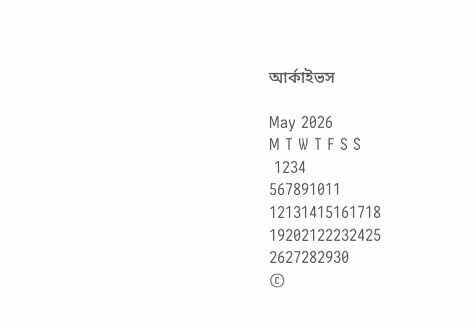আর্কাইভস

May 2026
M T W T F S S
 1234
567891011
12131415161718
19202122232425
2627282930
©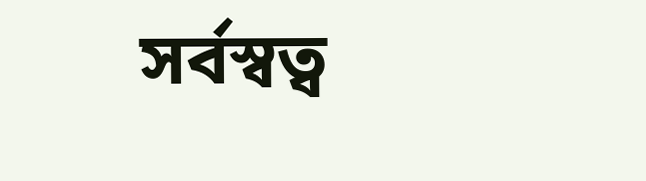সর্বস্বত্ব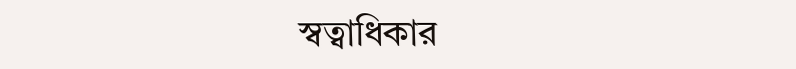স্বত্বাধিকার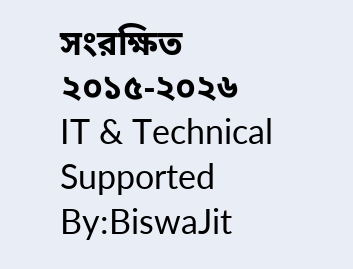সংরক্ষিত ২০১৫-২০২৬
IT & Technical Supported By:BiswaJit